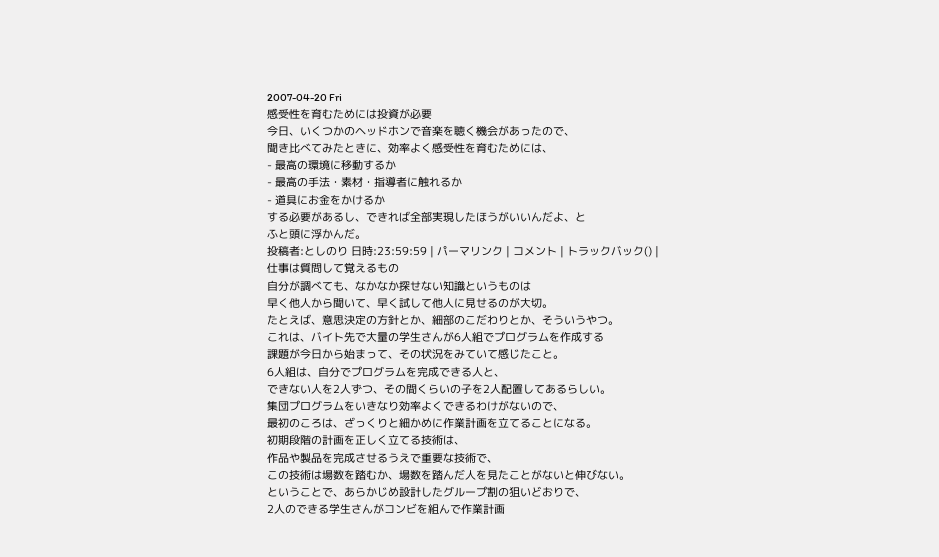2007-04-20 Fri
感受性を育むためには投資が必要
今日、いくつかのヘッドホンで音楽を聴く機会があったので、
聞き比べてみたときに、効率よく感受性を育むためには、
- 最高の環境に移動するか
- 最高の手法・素材・指導者に触れるか
- 道具にお金をかけるか
する必要があるし、できれば全部実現したほうがいいんだよ、と
ふと頭に浮かんだ。
投稿者:としのり 日時:23:59:59 | パーマリンク | コメント | トラックバック() |
仕事は質問して覚えるもの
自分が調べても、なかなか探せない知識というものは
早く他人から聞いて、早く試して他人に見せるのが大切。
たとえば、意思決定の方針とか、細部のこだわりとか、そういうやつ。
これは、バイト先で大量の学生さんが6人組でプログラムを作成する
課題が今日から始まって、その状況をみていて感じたこと。
6人組は、自分でプログラムを完成できる人と、
できない人を2人ずつ、その間くらいの子を2人配置してあるらしい。
集団プログラムをいきなり効率よくできるわけがないので、
最初のころは、ざっくりと細かめに作業計画を立てることになる。
初期段階の計画を正しく立てる技術は、
作品や製品を完成させるうえで重要な技術で、
この技術は場数を踏むか、場数を踏んだ人を見たことがないと伸びない。
ということで、あらかじめ設計したグループ割の狙いどおりで、
2人のできる学生さんがコンビを組んで作業計画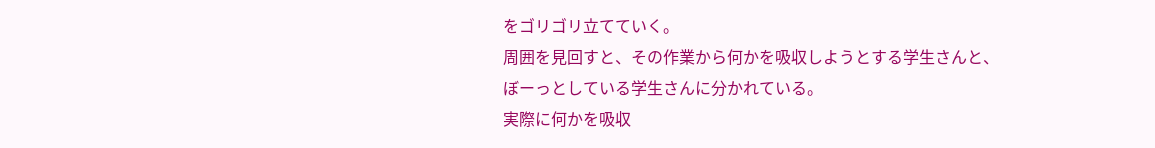をゴリゴリ立てていく。
周囲を見回すと、その作業から何かを吸収しようとする学生さんと、
ぼーっとしている学生さんに分かれている。
実際に何かを吸収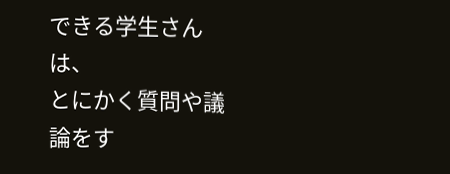できる学生さんは、
とにかく質問や議論をす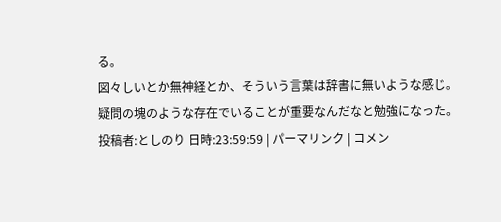る。
図々しいとか無神経とか、そういう言葉は辞書に無いような感じ。
疑問の塊のような存在でいることが重要なんだなと勉強になった。
投稿者:としのり 日時:23:59:59 | パーマリンク | コメン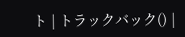ト | トラックバック() |